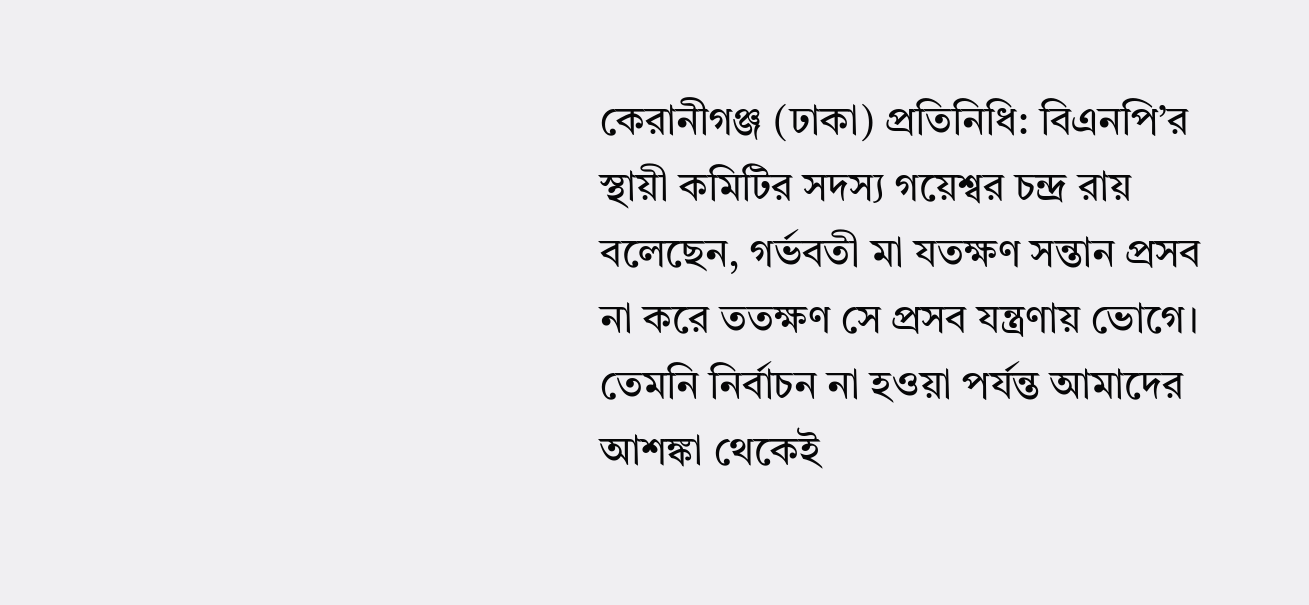কেরানীগঞ্জ (ঢাকা) প্রতিনিধি: বিএনপি’র স্থায়ী কমিটির সদস্য গয়েশ্বর চন্দ্র রায় বলেছেন, গর্ভবতী মা যতক্ষণ সন্তান প্রসব না করে ততক্ষণ সে প্রসব যন্ত্রণায় ভোগে। তেমনি নির্বাচন না হওয়া পর্যন্ত আমাদের আশঙ্কা থেকেই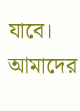যাবে। আমাদের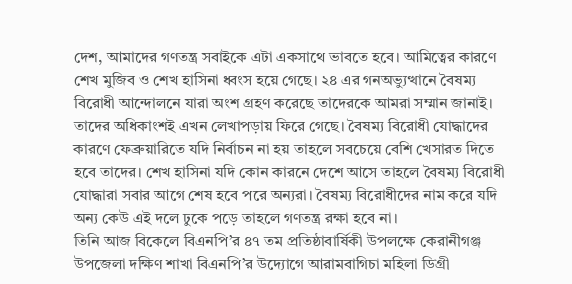দেশ, আমাদের গণতন্ত্র সবাইকে এটা একসাথে ভাবতে হবে। আমিত্বের কারণে শেখ মুজিব ও শেখ হাসিনা ধ্বংস হয়ে গেছে। ২৪ এর গনঅভ্যুত্থানে বৈষম্য বিরোধী আন্দোলনে যারা অংশ গ্রহণ করেছে তাদেরকে আমরা সম্মান জানাই। তাদের অধিকাংশই এখন লেখাপড়ায় ফিরে গেছে। বৈষম্য বিরোধী যোদ্ধাদের কারণে ফেব্রুয়ারিতে যদি নির্বাচন না হয় তাহলে সবচেয়ে বেশি খেসারত দিতে হবে তাদের। শেখ হাসিনা যদি কোন কারনে দেশে আসে তাহলে বৈষম্য বিরোধী যোদ্ধারা সবার আগে শেষ হবে পরে অন্যরা। বৈষম্য বিরোধীদের নাম করে যদি অন্য কেউ এই দলে ঢুকে পড়ে তাহলে গণতন্ত্র রক্ষা হবে না।
তিনি আজ বিকেলে বিএনপি’র ৪৭ তম প্রতিষ্ঠাবার্ষিকী উপলক্ষে কেরানীগঞ্জ উপজেলা দক্ষিণ শাখা বিএনপি’র উদ্যোগে আরামবাগিচা মহিলা ডিগ্রী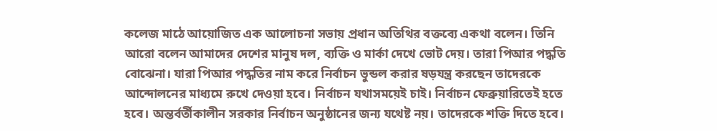কলেজ মাঠে আয়োজিত এক আলোচনা সভায় প্রধান অতিথির বক্তব্যে একথা বলেন। তিনি আরো বলেন আমাদের দেশের মানুষ দল, ব্যক্তি ও মার্কা দেখে ভোট দেয়। তারা পিআর পদ্ধতি বোঝেনা। যারা পিআর পদ্ধতির নাম করে নির্বাচন ভুন্ডল করার ষড়যন্ত্র করছেন তাদেরকে আন্দোলনের মাধ্যমে রুখে দেওয়া হবে। নির্বাচন যথাসময়েই চাই। নির্বাচন ফেব্রুয়ারিতেই হতে হবে। অন্তর্বর্তীকালীন সরকার নির্বাচন অনুষ্ঠানের জন্য যথেষ্ট নয়। তাদেরকে শক্তি দিতে হবে।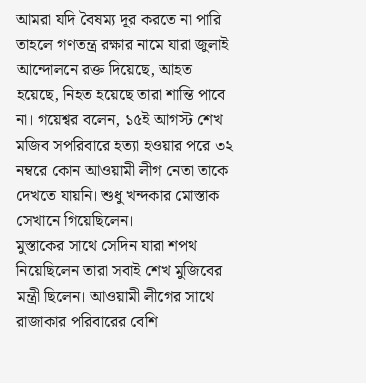আমরা যদি বৈষম্য দূর করতে না পারি তাহলে গণতন্ত্র রক্ষার নামে যারা জুলাই আন্দোলনে রক্ত দিয়েছে, আহত হয়েছে, নিহত হয়েছে তারা শান্তি পাবে না। গয়েশ্বর বলেন, ১৫ই আগস্ট শেখ মজিব সপরিবারে হত্যা হওয়ার পরে ৩২ নম্বরে কোন আওয়ামী লীগ নেতা তাকে দেখতে যায়নি। শুধু খন্দকার মোস্তাক সেখানে গিয়েছিলেন।
মুস্তাকের সাথে সেদিন যারা শপথ নিয়েছিলেন তারা সবাই শেখ মুজিবের মন্ত্রী ছিলেন। আওয়ামী লীগের সাথে রাজাকার পরিবারের বেশি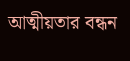আত্মীয়তার বন্ধন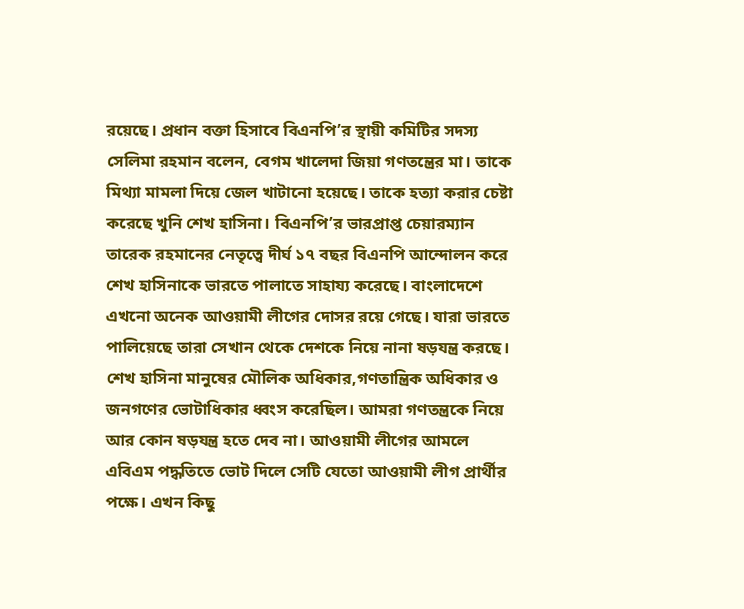রয়েছে। প্রধান বক্তা হিসাবে বিএনপি’র স্থায়ী কমিটির সদস্য সেলিমা রহমান বলেন, বেগম খালেদা জিয়া গণতন্ত্রের মা। তাকে মিথ্যা মামলা দিয়ে জেল খাটানো হয়েছে। তাকে হত্যা করার চেষ্টা করেছে খুনি শেখ হাসিনা। বিএনপি’র ভারপ্রাপ্ত চেয়ারম্যান তারেক রহমানের নেতৃত্বে দীর্ঘ ১৭ বছর বিএনপি আন্দোলন করে শেখ হাসিনাকে ভারতে পালাতে সাহায্য করেছে। বাংলাদেশে এখনো অনেক আওয়ামী লীগের দোসর রয়ে গেছে। যারা ভারতে পালিয়েছে তারা সেখান থেকে দেশকে নিয়ে নানা ষড়যন্ত্র করছে। শেখ হাসিনা মানুষের মৌলিক অধিকার,গণতান্ত্রিক অধিকার ও জনগণের ভোটাধিকার ধ্বংস করেছিল। আমরা গণতন্ত্রকে নিয়ে আর কোন ষড়যন্ত্র হতে দেব না। আওয়ামী লীগের আমলে এবিএম পদ্ধতিতে ভোট দিলে সেটি যেতো আওয়ামী লীগ প্রার্থীর পক্ষে। এখন কিছু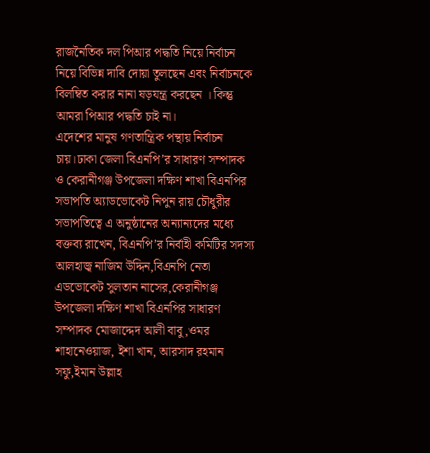রাজনৈতিক দল পিআর পদ্ধতি নিয়ে নির্বাচন নিয়ে বিভিন্ন দাবি দোয়া তুলছেন এবং নির্বাচনকে বিলম্বিত করার নানা ষড়যন্ত্র করছেন । কিন্তু আমরা পিআর পদ্ধতি চাই না।
এদেশের মানুষ গণতান্ত্রিক পন্থায় নির্বাচন চায়।ঢাকা জেলা বিএনপি’র সাধারণ সম্পাদক ও কেরানীগঞ্জ উপজেলা দক্ষিণ শাখা বিএনপির সভাপতি অ্যাডভোকেট নিপুন রায় চৌধুরীর সভাপতিত্বে এ অনুষ্ঠানের অন্যান্যদের মধ্যে বক্তব্য রাখেন, বিএনপি’র নির্বাহী কমিটির সদস্য আলহাজ্ব নাজিম উদ্দিন,বিএনপি নেতা এডভোকেট সুলতান নাসের,কেরানীগঞ্জ উপজেলা দক্ষিণ শাখা বিএনপির সাধারণ সম্পাদক মোজাদ্দেদ আলী বাবু,ওমর শাহানেওয়াজ, ইশা খান, আরসাদ রহমান সফু,ইমান উল্লাহ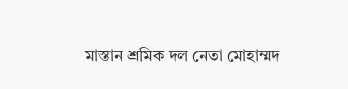মাস্তান শ্রমিক দল নেতা মোহাম্মদ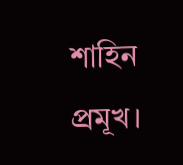শাহিন প্রমূখ।